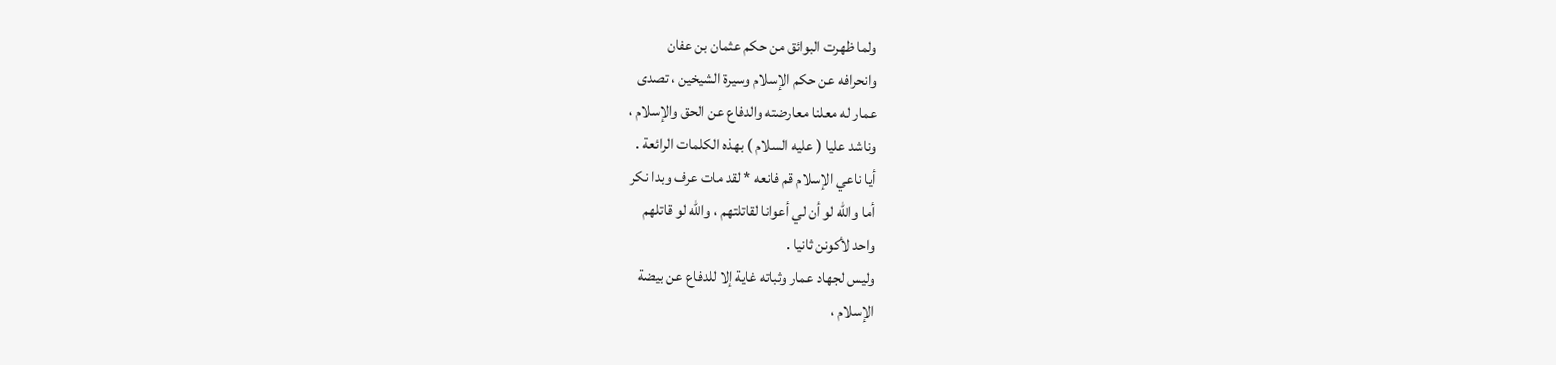ولما ظهرت البوائق من حكم عثمان بن عفان
وانحرافه عن حكم الإسلام وسيرة الشيخين ، تصدى
عمار له معلنا معارضته والدفاع عن الحق والإسلام ،
وناشد عليا ( عليه السلام ) بهذه الكلمات الرائعة .
أيا ناعي الإسلام قم فانعه * لقد مات عرف وبدا نكر
أما والله لو أن لي أعوانا لقاتلتهم ، والله لو قاتلهم
واحد لأكونن ثانيا .
وليس لجهاد عمار وثباته غاية إلا للدفاع عن بيضة
الإسلام ،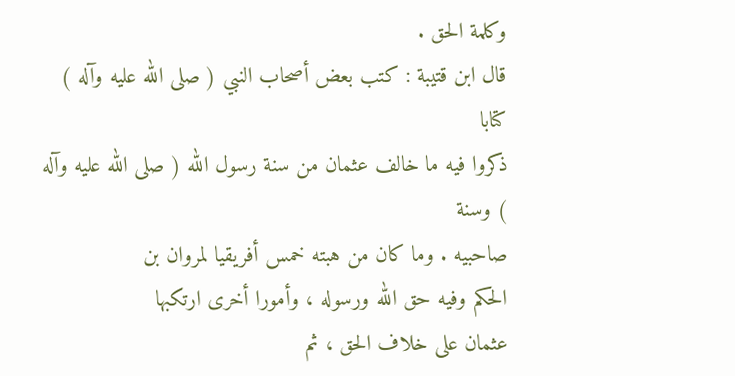وكلمة الحق .
قال ابن قتيبة : كتب بعض أصحاب النبي ( صلى الله عليه وآله ) كتابا
ذكروا فيه ما خالف عثمان من سنة رسول الله ( صلى الله عليه وآله ) وسنة
صاحبيه . وما كان من هبته خمس أفريقيا لمروان بن
الحكم وفيه حق الله ورسوله ، وأمورا أخرى ارتكبها
عثمان على خلاف الحق ، ثم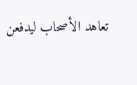تعاهد الأصحاب ليدفعن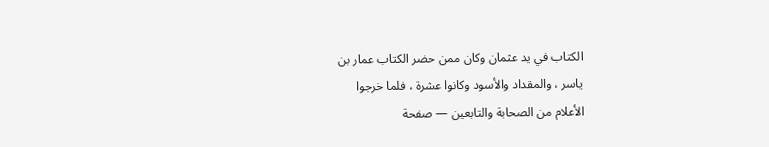الكتاب في يد عثمان وكان ممن حضر الكتاب عمار بن
ياسر ، والمقداد والأسود وكانوا عشرة ، فلما خرجوا
الأعلام من الصحابة والتابعين — صفحة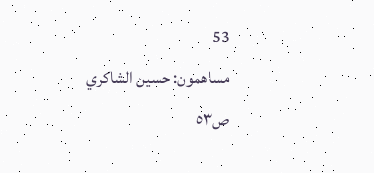53
مساهمون: حسين الشاكري
ص٥٣